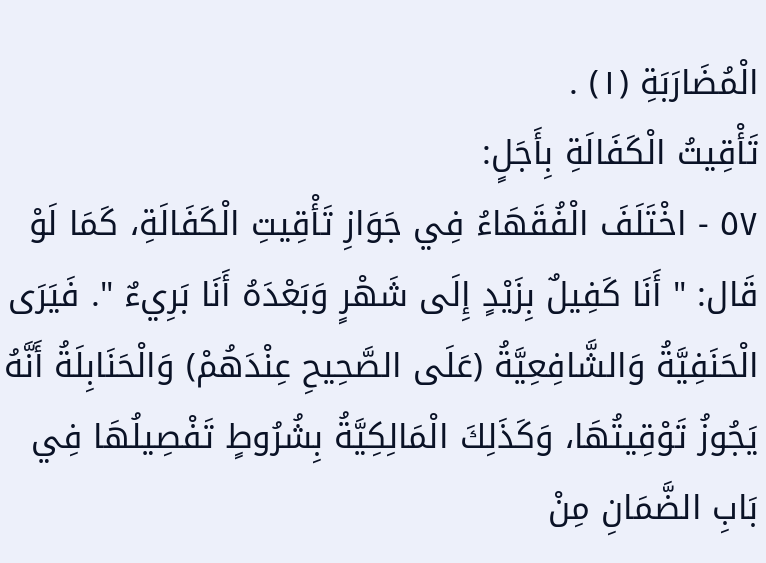الْمُضَارَبَةِ (١) .
تَأْقِيتُ الْكَفَالَةِ بِأَجَلٍ:
٥٧ - اخْتَلَفَ الْفُقَهَاءُ فِي جَوَازِ تَأْقِيتِ الْكَفَالَةِ، كَمَا لَوْ قَال: " أَنَا كَفِيلٌ بِزَيْدٍ إِلَى شَهْرٍ وَبَعْدَهُ أَنَا بَرِيءٌ ". فَيَرَى الْحَنَفِيَّةُ وَالشَّافِعِيَّةُ (عَلَى الصَّحِيحِ عِنْدَهُمْ) وَالْحَنَابِلَةُ أَنَّهُ يَجُوزُ تَوْقِيتُهَا، وَكَذَلِكَ الْمَالِكِيَّةُ بِشُرُوطٍ تَفْصِيلُهَا فِي بَابِ الضَّمَانِ مِنْ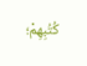كُتُبِهِمْ؛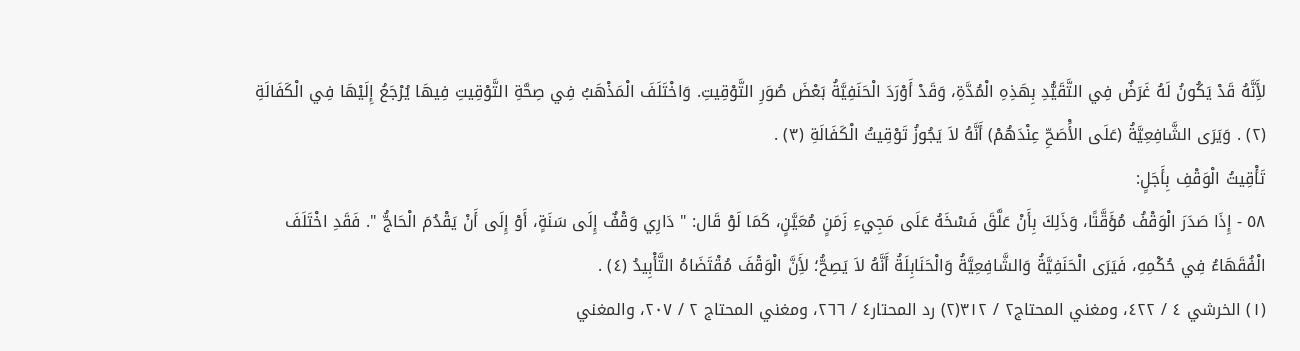لأَِنَّهُ قَدْ يَكُونُ لَهُ غَرَضٌ فِي التَّقَيُّدِ بِهَذِهِ الْمُدَّةِ، وَقَدْ أَوْرَدَ الْحَنَفِيَّةُ بَعْضَ صُوَرِ التَّوْقِيتِ. وَاخْتَلَفَ الْمَذْهَبُ فِي صِحَّةِ التَّوْقِيتِ فِيهَا يُرْجَعُ إِلَيْهَا فِي الْكَفَالَةِ (٢) . وَيَرَى الشَّافِعِيَّةُ (عَلَى الأَْصَحِّ عِنْدَهُمْ) أَنَّهُ لاَ يَجُوزُ تَوْقِيتُ الْكَفَالَةِ (٣) .
تَأْقِيتُ الْوَقْفِ بِأَجَلٍ:
٥٨ - إِذَا صَدَرَ الْوَقْفُ مُؤَقَّتًا، وَذَلِكَ بِأَنْ عَلَّقَ فَسْخَهُ عَلَى مَجِيءِ زَمَنٍ مُعَيَّنٍ، كَمَا لَوْ قَال: " دَارِي وَقْفٌ إِلَى سَنَةٍ، أَوْ إِلَى أَنْ يَقْدُمَ الْحَاجُّ ". فَقَدِ اخْتَلَفَ الْفُقَهَاءُ فِي حُكْمِهِ، فَيَرَى الْحَنَفِيَّةُ وَالشَّافِعِيَّةُ وَالْحَنَابِلَةُ أَنَّهُ لاَ يَصِحُّ؛ لأَِنَّ الْوَقْفَ مُقْتَضَاهُ التَّأْبِيدُ (٤) .
(١) الخرشي ٤ / ٤٢٢، ومغني المحتاج٢ / ٣١٢(٢) رد المحتار٤ / ٢٦٦، ومغني المحتاج ٢ / ٢٠٧، والمغني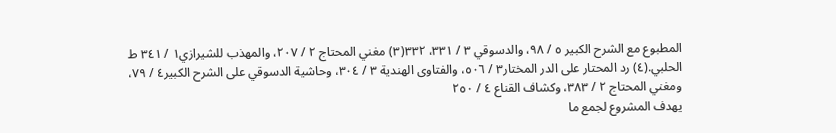المطبوع مع الشرح الكبير ٥ / ٩٨، والدسوقي ٣ / ٣٣١، ٣٣٢(٣) مغني المحتاج ٢ / ٢٠٧، والمهذب للشيرازي١ / ٣٤١ ط الحلبي.(٤) رد المحتار على الدر المختار٣ / ٥٠٦، والفتاوى الهندية ٣ / ٣٠٤، وحاشية الدسوقي على الشرح الكبير٤ / ٧٩، ومغني المحتاج ٢ / ٣٨٣، وكشاف القناع ٤ / ٢٥٠
يهدف المشروع لجمع ما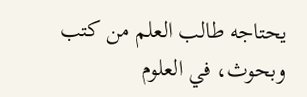يحتاجه طالب العلم من كتب وبحوث، في العلوم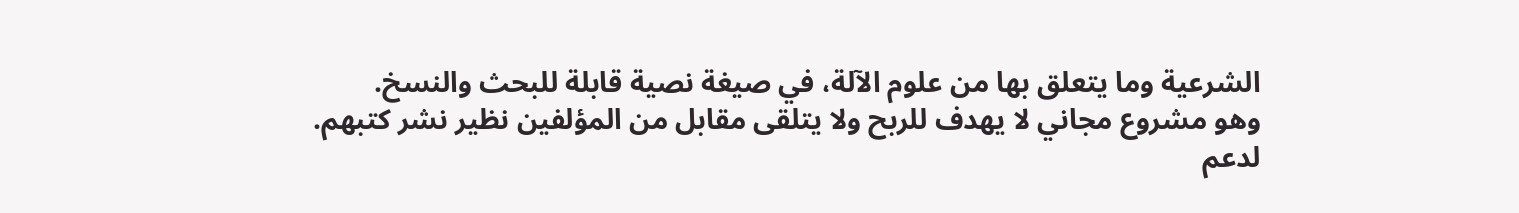الشرعية وما يتعلق بها من علوم الآلة، في صيغة نصية قابلة للبحث والنسخ.
وهو مشروع مجاني لا يهدف للربح ولا يتلقى مقابل من المؤلفين نظير نشر كتبهم.
لدعم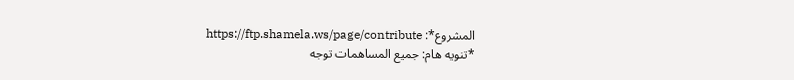المشروع*: https://ftp.shamela.ws/page/contribute
*تنويه هام: جميع المساهمات توجه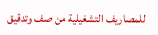للمصاريف التشغيلية من صف وتدقيق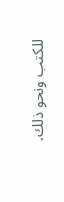للكتب ونحو ذلك.